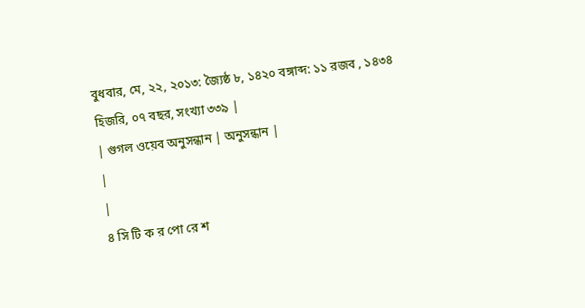বুধবার, মে, ২২, ২০১৩: জ্যৈষ্ঠ ৮, ১৪২০ বঙ্গাব্দ: ১১ রজব , ১৪৩৪ হিজরি, ০৭ বছর, সংখ্যা ৩৩৯ |
| গুগল ওয়েব অনুসন্ধান | অনুসন্ধান |
|
|
৪ সি টি ক র পো রে শ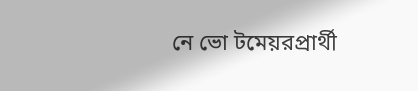নে ভো টমেয়রপ্রার্থী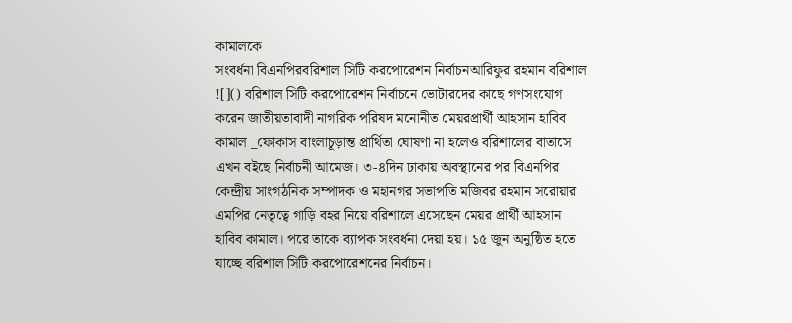কামালকে
সংবর্ধনা বিএনপিরবরিশাল সিটি করপোরেশন নির্বাচনআরিফুর রহমান বরিশাল ![]() বরিশাল সিটি করপোরেশন নির্বাচনে ভোটারদের কাছে গণসংযোগ করেন জাতীয়তাবাদী নাগরিক পরিষদ মনোনীত মেয়রপ্রার্থী আহসান হাবিব কামাল _ফোকাস বাংলাচূড়ান্ত প্রার্থিতা ঘোষণা না হলেও বরিশালের বাতাসে এখন বইছে নির্বাচনী আমেজ। ৩-৪দিন ঢাকায় অবস্থানের পর বিএনপির কেন্দ্রীয় সাংগঠনিক সম্পাদক ও মহানগর সভাপতি মজিবর রহমান সরোয়ার এমপির নেতৃত্বে গাড়ি বহর নিয়ে বরিশালে এসেছেন মেয়র প্রার্থী আহসান হাবিব কামাল। পরে তাকে ব্যাপক সংবর্ধনা দেয়া হয়। ১৫ জুন অনুষ্ঠিত হতে যাচ্ছে বরিশাল সিটি করপোরেশনের নির্বাচন।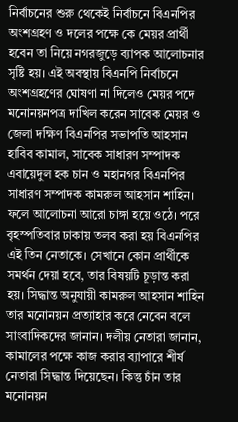নির্বাচনের শুরু থেকেই নির্বাচনে বিএনপির অংশগ্রহণ ও দলের পক্ষে কে মেয়র প্রার্থী হবেন তা নিয়ে নগরজুড়ে ব্যাপক আলোচনার সৃষ্টি হয়। এই অবস্থায় বিএনপি নির্বাচনে অংশগ্রহণের ঘোষণা না দিলেও মেয়র পদে মনোনয়নপত্র দাখিল করেন সাবেক মেয়র ও জেলা দক্ষিণ বিএনপির সভাপতি আহসান হাবিব কামাল, সাবেক সাধারণ সম্পাদক এবায়েদুল হক চান ও মহানগর বিএনপির সাধারণ সম্পাদক কামরুল আহসান শাহিন। ফলে আলোচনা আরো চাঙ্গা হয়ে ওঠে। পরে বৃহস্পতিবার ঢাকায় তলব করা হয় বিএনপির এই তিন নেতাকে। সেখানে কোন প্রার্থীকে সমর্থন দেয়া হবে, তার বিষয়টি চূড়ান্ত করা হয়। সিদ্ধান্ত অনুযায়ী কামরুল আহসান শাহিন তার মনোনয়ন প্রত্যাহার করে নেবেন বলে সাংবাদিকদের জানান। দলীয় নেতারা জানান, কামালের পক্ষে কাজ করার ব্যাপারে শীর্ষ নেতারা সিদ্ধান্ত দিয়েছেন। কিন্তু চাঁন তার মনোনয়ন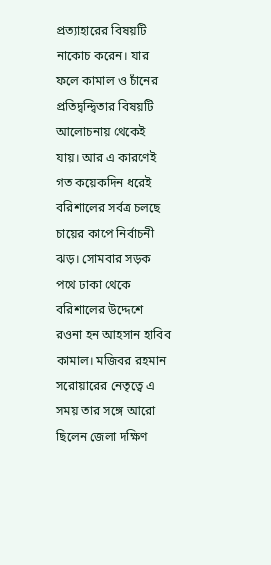প্রত্যাহারের বিষয়টি নাকোচ করেন। যার ফলে কামাল ও চাঁনের প্রতিদ্বন্দ্বিতার বিষয়টি আলোচনায় থেকেই যায়। আর এ কারণেই গত কয়েকদিন ধরেই বরিশালের সর্বত্র চলছে চায়ের কাপে নির্বাচনী ঝড়। সোমবার সড়ক পথে ঢাকা থেকে বরিশালের উদ্দেশে রওনা হন আহসান হাবিব কামাল। মজিবর রহমান সরোয়ারের নেতৃত্বে এ সময় তার সঙ্গে আরো ছিলেন জেলা দক্ষিণ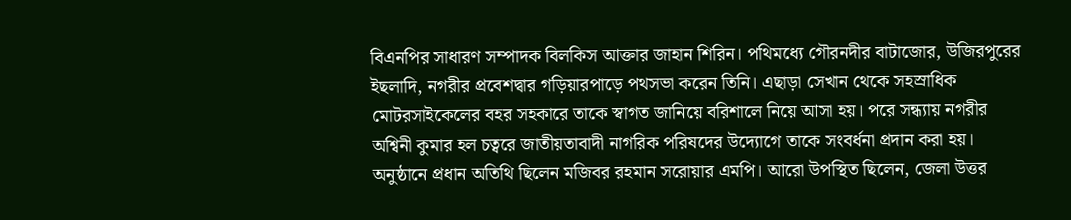বিএনপির সাধারণ সম্পাদক বিলকিস আক্তার জাহান শিরিন। পথিমধ্যে গৌরনদীর বাটাজোর, উজিরপুরের ইছলাদি, নগরীর প্রবেশদ্বার গড়িয়ারপাড়ে পথসভা করেন তিনি। এছাড়া সেখান থেকে সহস্রাধিক মোটরসাইকেলের বহর সহকারে তাকে স্বাগত জানিয়ে বরিশালে নিয়ে আসা হয়। পরে সন্ধ্যায় নগরীর অশ্বিনী কুমার হল চত্বরে জাতীয়তাবাদী নাগরিক পরিষদের উদ্যোগে তাকে সংবর্ধনা প্রদান করা হয়। অনুষ্ঠানে প্রধান অতিথি ছিলেন মজিবর রহমান সরোয়ার এমপি। আরো উপস্থিত ছিলেন, জেলা উত্তর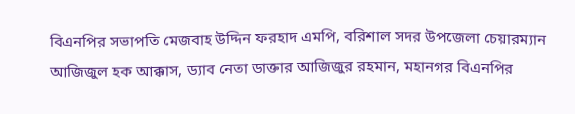বিএনপির সভাপতি মেজবাহ উদ্দিন ফরহাদ এমপি, বরিশাল সদর উপজেলা চেয়ারম্যান আজিজুল হক আক্কাস, ড্যাব নেতা ডাক্তার আজিজুর রহমান, মহানগর বিএনপির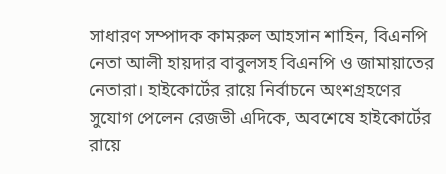সাধারণ সম্পাদক কামরুল আহসান শাহিন, বিএনপি নেতা আলী হায়দার বাবুলসহ বিএনপি ও জামায়াতের নেতারা। হাইকোর্টের রায়ে নির্বাচনে অংশগ্রহণের সুযোগ পেলেন রেজভী এদিকে, অবশেষে হাইকোর্টের রায়ে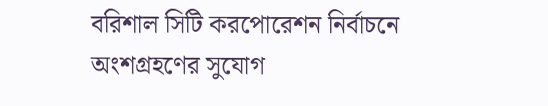বরিশাল সিটি করপোরেশন নির্বাচনে অংশগ্রহণের সুযোগ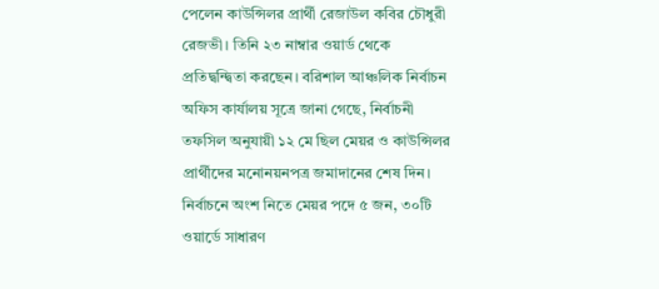পেলেন কাউন্সিলর প্রার্থী রেজাউল কবির চৌধুরী রেজভী। তিনি ২৩ নাম্বার ওয়ার্ড থেকে প্রতিদ্বন্দ্বিতা করছেন। বরিশাল আঞ্চলিক নির্বাচন অফিস কার্যালয় সূত্রে জানা গেছে, নির্বাচনী তফসিল অনুযায়ী ১২ মে ছিল মেয়র ও কাউন্সিলর প্রার্থীদের মনোনয়নপত্র জমাদানের শেষ দিন। নির্বাচনে অংশ নিতে মেয়র পদে ৫ জন, ৩০টি ওয়ার্ডে সাধারণ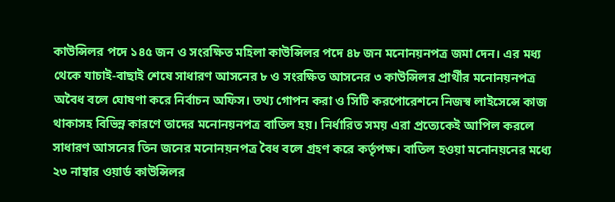কাউন্সিলর পদে ১৪৫ জন ও সংরক্ষিত মহিলা কাউন্সিলর পদে ৪৮ জন মনোনয়নপত্র জমা দেন। এর মধ্য থেকে যাচাই-বাছাই শেষে সাধারণ আসনের ৮ ও সংরক্ষিত আসনের ৩ কাউন্সিলর প্রার্থীর মনোনয়নপত্র অবৈধ বলে ঘোষণা করে নির্বাচন অফিস। তথ্য গোপন করা ও সিটি করপোরেশনে নিজস্ব লাইসেন্সে কাজ থাকাসহ বিভিন্ন কারণে তাদের মনোনয়নপত্র বাতিল হয়। নির্ধারিত সময় এরা প্রত্যেকেই আপিল করলে সাধারণ আসনের তিন জনের মনোনয়নপত্র বৈধ বলে গ্রহণ করে কর্তৃপক্ষ। বাতিল হওয়া মনোনয়নের মধ্যে ২৩ নাম্বার ওয়ার্ড কাউন্সিলর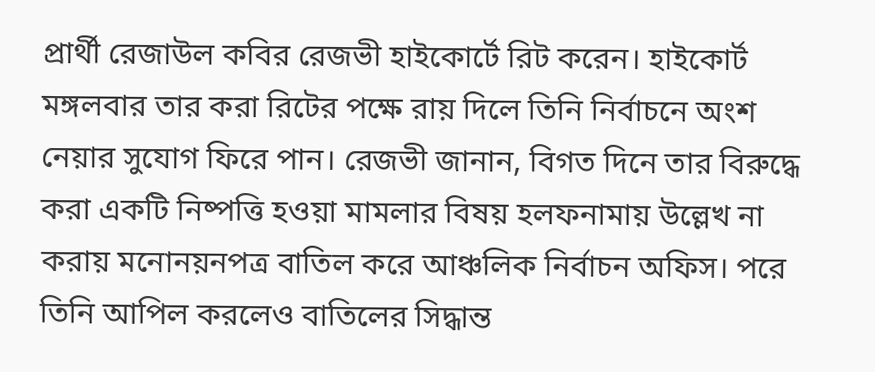প্রার্থী রেজাউল কবির রেজভী হাইকোর্টে রিট করেন। হাইকোর্ট মঙ্গলবার তার করা রিটের পক্ষে রায় দিলে তিনি নির্বাচনে অংশ নেয়ার সুযোগ ফিরে পান। রেজভী জানান, বিগত দিনে তার বিরুদ্ধে করা একটি নিষ্পত্তি হওয়া মামলার বিষয় হলফনামায় উল্লেখ না করায় মনোনয়নপত্র বাতিল করে আঞ্চলিক নির্বাচন অফিস। পরে তিনি আপিল করলেও বাতিলের সিদ্ধান্ত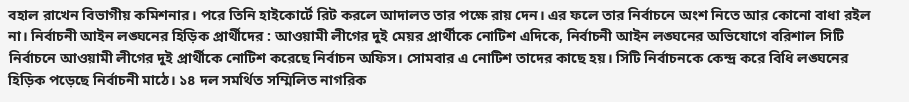বহাল রাখেন বিভাগীয় কমিশনার। পরে তিনি হাইকোর্টে রিট করলে আদালত তার পক্ষে রায় দেন। এর ফলে তার নির্বাচনে অংশ নিতে আর কোনো বাধা রইল না। নির্বাচনী আইন লঙ্ঘনের হিড়িক প্রার্থীদের : আওয়ামী লীগের দুই মেয়র প্রার্থীকে নোটিশ এদিকে, নির্বাচনী আইন লঙ্ঘনের অভিযোগে বরিশাল সিটি নির্বাচনে আওয়ামী লীগের দুই প্রার্থীকে নোটিশ করেছে নির্বাচন অফিস। সোমবার এ নোটিশ তাদের কাছে হয়। সিটি নির্বাচনকে কেন্দ্র করে বিধি লঙ্ঘনের হিড়িক পড়েছে নির্বাচনী মাঠে। ১৪ দল সমর্থিত সম্মিলিত নাগরিক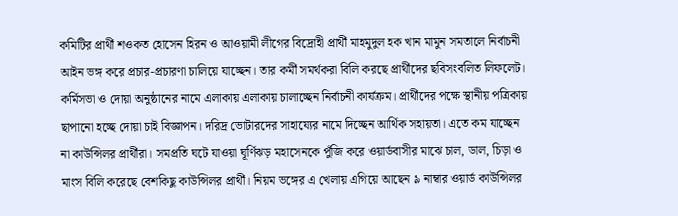কমিটির প্রার্থী শওকত হোসেন হিরন ও আওয়ামী লীগের বিদ্রোহী প্রার্থী মাহমুদুল হক খান মামুন সমতালে নির্বাচনী আইন ভঙ্গ করে প্রচার-প্রচারণা চালিয়ে যাচ্ছেন। তার কর্মী সমর্থকরা বিলি করছে প্রার্থীদের ছবিসংবলিত লিফলেট। কর্মিসভা ও দোয়া অনুষ্ঠানের নামে এলাকায় এলাকায় চালাচ্ছেন নির্বাচনী কার্যক্রম। প্রার্থীদের পক্ষে স্থানীয় পত্রিকায় ছাপানো হচ্ছে দোয়া চাই বিজ্ঞাপন। দরিদ্র ভোটারদের সাহায্যের নামে দিচ্ছেন আর্থিক সহায়তা। এতে কম যাচ্ছেন না কাউন্সিলর প্রার্থীরা। সমপ্রতি ঘটে যাওয়া ঘূর্ণিঝড় মহাসেনকে পুঁজি করে ওয়ার্ডবাসীর মাঝে চাল, ডাল, চিড়া ও মাংস বিলি করেছে বেশকিছু কাউন্সিলর প্রার্থী। নিয়ম ভঙ্গের এ খেলায় এগিয়ে আছেন ৯ নাম্বার ওয়ার্ড কাউন্সিলর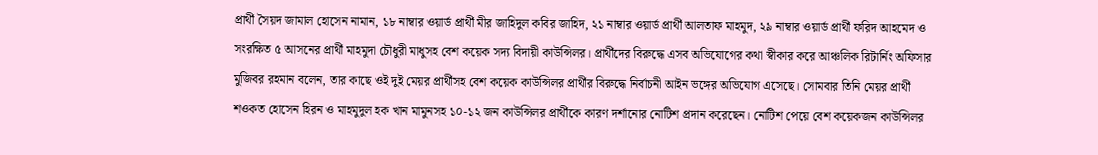প্রার্থী সৈয়দ জামাল হোসেন নামান, ১৮ নাম্বার ওয়ার্ড প্রার্থী মীর জাহিদুল কবির জাহিদ, ২১ নাম্বার ওয়ার্ড প্রার্থী আলতাফ মাহমুদ, ২৯ নাম্বার ওয়ার্ড প্রার্থী ফরিদ আহমেদ ও সংরক্ষিত ৫ আসনের প্রার্থী মাহমুদা চৌধুরী মাধুসহ বেশ কয়েক সদ্য বিদায়ী কাউন্সিলর। প্রার্থীদের বিরুদ্ধে এসব অভিযোগের কথা স্বীকার করে আঞ্চলিক রিটার্নিং অফিসার মুজিবর রহমান বলেন, তার কাছে ওই দুই মেয়র প্রার্থীসহ বেশ কয়েক কাউন্সিলর প্রার্থীর বিরুদ্ধে নির্বাচনী আইন ভঙ্গের অভিযোগ এসেছে। সোমবার তিনি মেয়র প্রার্থী শওকত হোসেন হিরন ও মাহমুদুল হক খান মামুনসহ ১০-১২ জন কাউন্সিলর প্রার্থীকে কারণ দর্শানোর নোটিশ প্রদান করেছেন। নোটিশ পেয়ে বেশ কয়েকজন কাউন্সিলর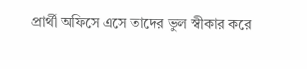প্রার্থী অফিসে এসে তাদের ভুল স্বীকার করে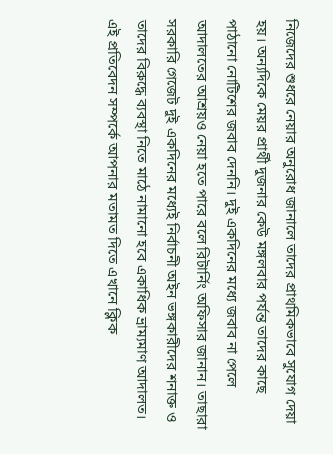নিজেদের শুধরে নেয়ার অনুরোধ জানালে তাদের প্রাথমিকভাবে সুযোগ দেয়া হয়। অন্যদিকে মেয়র প্রার্থী দুজনার কেউ মঙ্গলবার পর্যন্ত তাদের কাছে পাঠানো নোটিশের জবাব দেননি। দুই একদিনের মধ্যে জবাব না পেলে আদালতের আশ্রয়ও নেয়া হতে পারে বলে রিটার্নিং অফিসার জানান। তাছারা সরকারি গেজেট দুই একদিনের মধ্যেই নির্বাচনী অইন ভঙ্গকারীদের শনাক্ত ও তাদের বিরুদ্ধে ব্যবস্থা নিতে মাঠে নামানো হবে একাধিক ভ্রাম্যমাণ আদালত। এই প্রতিবেদন সম্পর্কে আপনার মতামত দিতে এখানে ক্লিক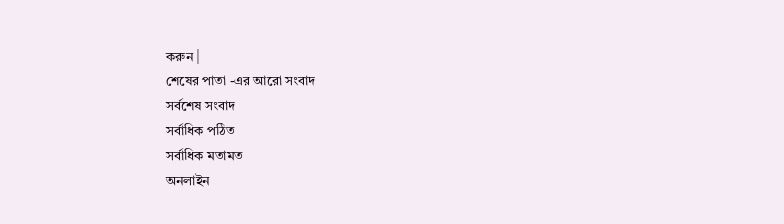করুন |
শেষের পাতা -এর আরো সংবাদ
সর্বশেষ সংবাদ
সর্বাধিক পঠিত
সর্বাধিক মতামত
অনলাইন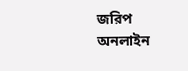জরিপ
অনলাইন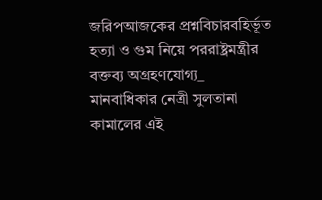জরিপআজকের প্রশ্নবিচারবহির্ভূত হত্যা ও গুম নিয়ে পররাষ্ট্রমন্ত্রীর বক্তব্য অগ্রহণযোগ্য_ মানবাধিকার নেত্রী সুলতানা কামালের এই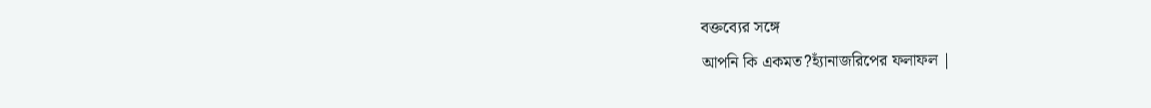বক্তব্যের সঙ্গে
আপনি কি একমত?হ্যাঁনাজরিপের ফলাফল |